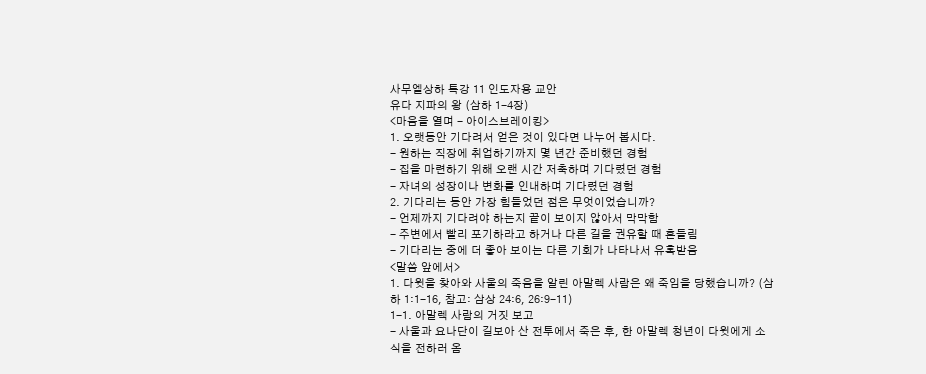사무엘상하 특강 11 인도자용 교안
유다 지파의 왕 (삼하 1-4장)
<마음을 열며 - 아이스브레이킹>
1. 오랫동안 기다려서 얻은 것이 있다면 나누어 봅시다.
- 원하는 직장에 취업하기까지 몇 년간 준비했던 경험
- 집을 마련하기 위해 오랜 시간 저축하며 기다렸던 경험
- 자녀의 성장이나 변화를 인내하며 기다렸던 경험
2. 기다리는 동안 가장 힘들었던 점은 무엇이었습니까?
- 언제까지 기다려야 하는지 끝이 보이지 않아서 막막함
- 주변에서 빨리 포기하라고 하거나 다른 길을 권유할 때 흔들림
- 기다리는 중에 더 좋아 보이는 다른 기회가 나타나서 유혹받음
<말씀 앞에서>
1. 다윗을 찾아와 사울의 죽음을 알린 아말렉 사람은 왜 죽임을 당했습니까? (삼하 1:1-16, 참고: 삼상 24:6, 26:9-11)
1-1. 아말렉 사람의 거짓 보고
- 사울과 요나단이 길보아 산 전투에서 죽은 후, 한 아말렉 청년이 다윗에게 소식을 전하러 옴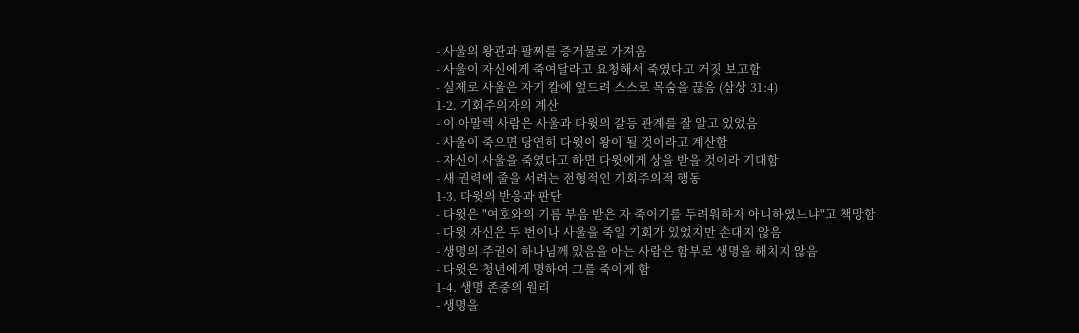- 사울의 왕관과 팔찌를 증거물로 가져옴
- 사울이 자신에게 죽여달라고 요청해서 죽였다고 거짓 보고함
- 실제로 사울은 자기 칼에 엎드려 스스로 목숨을 끊음 (삼상 31:4)
1-2. 기회주의자의 계산
- 이 아말렉 사람은 사울과 다윗의 갈등 관계를 잘 알고 있었음
- 사울이 죽으면 당연히 다윗이 왕이 될 것이라고 계산함
- 자신이 사울을 죽였다고 하면 다윗에게 상을 받을 것이라 기대함
- 새 권력에 줄을 서려는 전형적인 기회주의적 행동
1-3. 다윗의 반응과 판단
- 다윗은 "여호와의 기름 부음 받은 자 죽이기를 두려워하지 아니하였느냐"고 책망함
- 다윗 자신은 두 번이나 사울을 죽일 기회가 있었지만 손대지 않음
- 생명의 주권이 하나님께 있음을 아는 사람은 함부로 생명을 해치지 않음
- 다윗은 청년에게 명하여 그를 죽이게 함
1-4. 생명 존중의 원리
- 생명을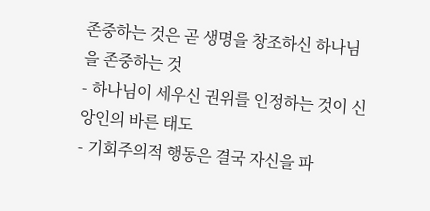존중하는 것은 곧 생명을 창조하신 하나님을 존중하는 것
- 하나님이 세우신 권위를 인정하는 것이 신앙인의 바른 태도
- 기회주의적 행동은 결국 자신을 파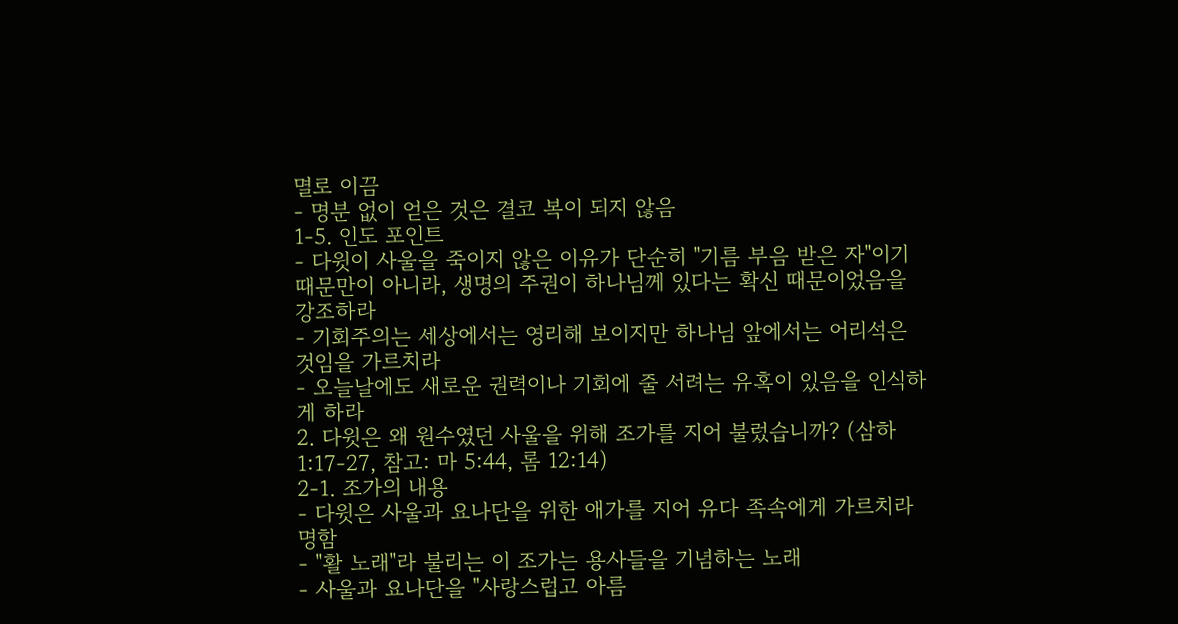멸로 이끔
- 명분 없이 얻은 것은 결코 복이 되지 않음
1-5. 인도 포인트
- 다윗이 사울을 죽이지 않은 이유가 단순히 "기름 부음 받은 자"이기 때문만이 아니라, 생명의 주권이 하나님께 있다는 확신 때문이었음을 강조하라
- 기회주의는 세상에서는 영리해 보이지만 하나님 앞에서는 어리석은 것임을 가르치라
- 오늘날에도 새로운 권력이나 기회에 줄 서려는 유혹이 있음을 인식하게 하라
2. 다윗은 왜 원수였던 사울을 위해 조가를 지어 불렀습니까? (삼하 1:17-27, 참고: 마 5:44, 롬 12:14)
2-1. 조가의 내용
- 다윗은 사울과 요나단을 위한 애가를 지어 유다 족속에게 가르치라 명함
- "활 노래"라 불리는 이 조가는 용사들을 기념하는 노래
- 사울과 요나단을 "사랑스럽고 아름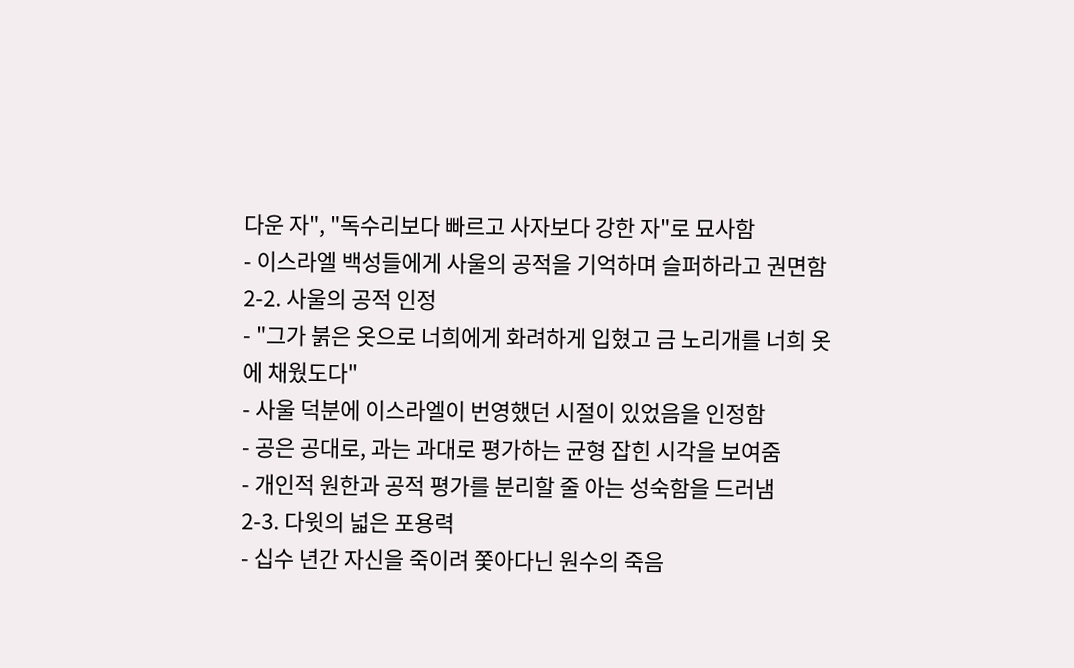다운 자", "독수리보다 빠르고 사자보다 강한 자"로 묘사함
- 이스라엘 백성들에게 사울의 공적을 기억하며 슬퍼하라고 권면함
2-2. 사울의 공적 인정
- "그가 붉은 옷으로 너희에게 화려하게 입혔고 금 노리개를 너희 옷에 채웠도다"
- 사울 덕분에 이스라엘이 번영했던 시절이 있었음을 인정함
- 공은 공대로, 과는 과대로 평가하는 균형 잡힌 시각을 보여줌
- 개인적 원한과 공적 평가를 분리할 줄 아는 성숙함을 드러냄
2-3. 다윗의 넓은 포용력
- 십수 년간 자신을 죽이려 쫓아다닌 원수의 죽음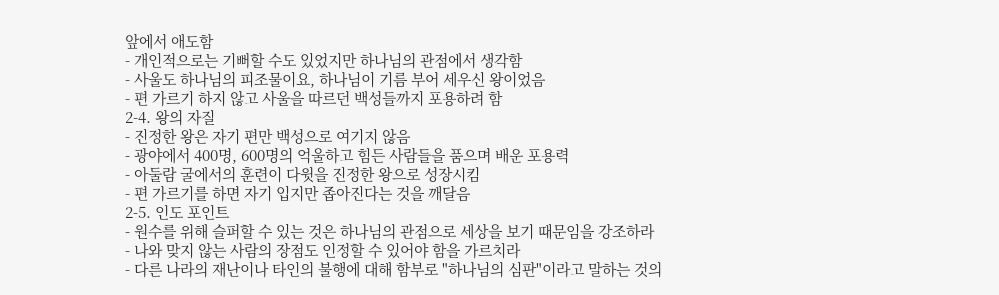앞에서 애도함
- 개인적으로는 기뻐할 수도 있었지만 하나님의 관점에서 생각함
- 사울도 하나님의 피조물이요, 하나님이 기름 부어 세우신 왕이었음
- 편 가르기 하지 않고 사울을 따르던 백성들까지 포용하려 함
2-4. 왕의 자질
- 진정한 왕은 자기 편만 백성으로 여기지 않음
- 광야에서 400명, 600명의 억울하고 힘든 사람들을 품으며 배운 포용력
- 아둘람 굴에서의 훈련이 다윗을 진정한 왕으로 성장시킴
- 편 가르기를 하면 자기 입지만 좁아진다는 것을 깨달음
2-5. 인도 포인트
- 원수를 위해 슬퍼할 수 있는 것은 하나님의 관점으로 세상을 보기 때문임을 강조하라
- 나와 맞지 않는 사람의 장점도 인정할 수 있어야 함을 가르치라
- 다른 나라의 재난이나 타인의 불행에 대해 함부로 "하나님의 심판"이라고 말하는 것의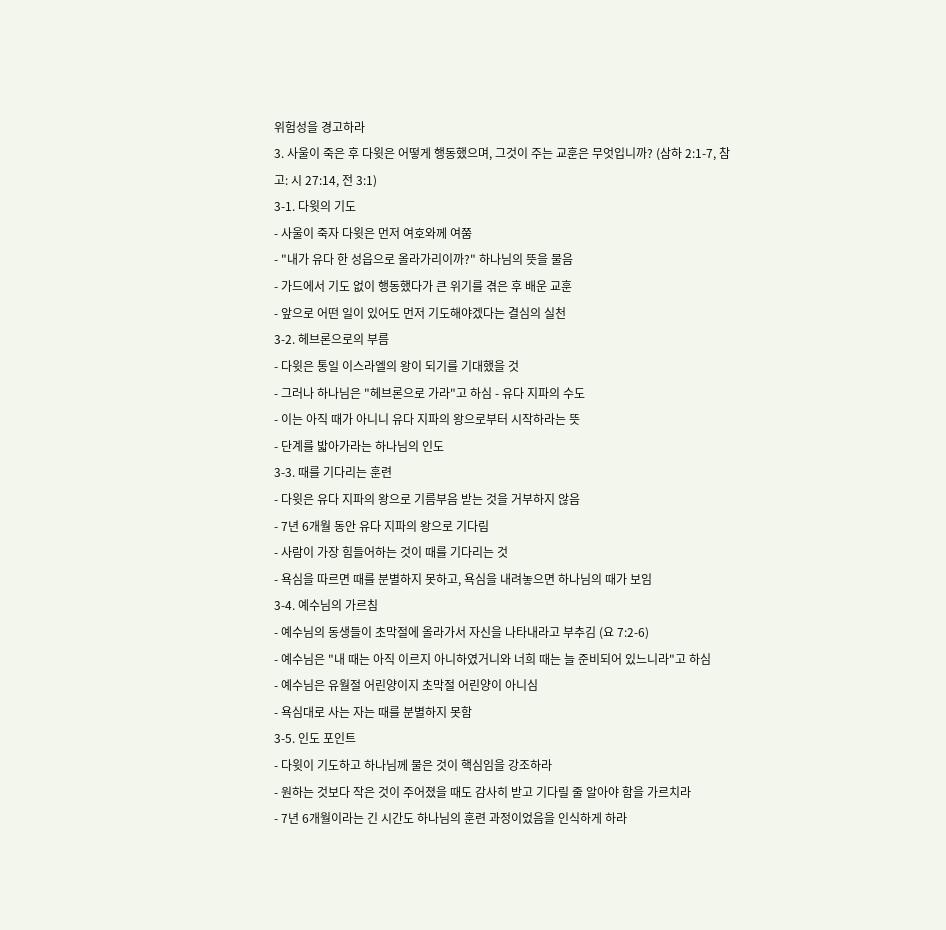위험성을 경고하라
3. 사울이 죽은 후 다윗은 어떻게 행동했으며, 그것이 주는 교훈은 무엇입니까? (삼하 2:1-7, 참고: 시 27:14, 전 3:1)
3-1. 다윗의 기도
- 사울이 죽자 다윗은 먼저 여호와께 여쭘
- "내가 유다 한 성읍으로 올라가리이까?" 하나님의 뜻을 물음
- 가드에서 기도 없이 행동했다가 큰 위기를 겪은 후 배운 교훈
- 앞으로 어떤 일이 있어도 먼저 기도해야겠다는 결심의 실천
3-2. 헤브론으로의 부름
- 다윗은 통일 이스라엘의 왕이 되기를 기대했을 것
- 그러나 하나님은 "헤브론으로 가라"고 하심 - 유다 지파의 수도
- 이는 아직 때가 아니니 유다 지파의 왕으로부터 시작하라는 뜻
- 단계를 밟아가라는 하나님의 인도
3-3. 때를 기다리는 훈련
- 다윗은 유다 지파의 왕으로 기름부음 받는 것을 거부하지 않음
- 7년 6개월 동안 유다 지파의 왕으로 기다림
- 사람이 가장 힘들어하는 것이 때를 기다리는 것
- 욕심을 따르면 때를 분별하지 못하고, 욕심을 내려놓으면 하나님의 때가 보임
3-4. 예수님의 가르침
- 예수님의 동생들이 초막절에 올라가서 자신을 나타내라고 부추김 (요 7:2-6)
- 예수님은 "내 때는 아직 이르지 아니하였거니와 너희 때는 늘 준비되어 있느니라"고 하심
- 예수님은 유월절 어린양이지 초막절 어린양이 아니심
- 욕심대로 사는 자는 때를 분별하지 못함
3-5. 인도 포인트
- 다윗이 기도하고 하나님께 물은 것이 핵심임을 강조하라
- 원하는 것보다 작은 것이 주어졌을 때도 감사히 받고 기다릴 줄 알아야 함을 가르치라
- 7년 6개월이라는 긴 시간도 하나님의 훈련 과정이었음을 인식하게 하라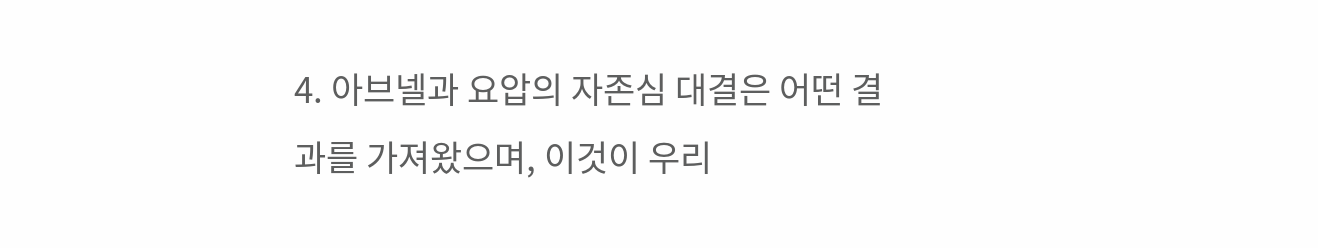4. 아브넬과 요압의 자존심 대결은 어떤 결과를 가져왔으며, 이것이 우리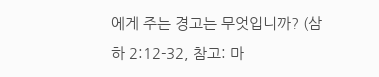에게 주는 경고는 무엇입니까? (삼하 2:12-32, 참고: 마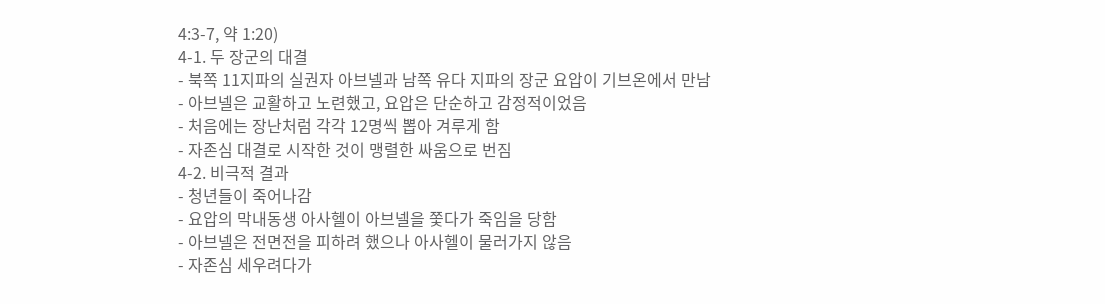4:3-7, 약 1:20)
4-1. 두 장군의 대결
- 북쪽 11지파의 실권자 아브넬과 남쪽 유다 지파의 장군 요압이 기브온에서 만남
- 아브넬은 교활하고 노련했고, 요압은 단순하고 감정적이었음
- 처음에는 장난처럼 각각 12명씩 뽑아 겨루게 함
- 자존심 대결로 시작한 것이 맹렬한 싸움으로 번짐
4-2. 비극적 결과
- 청년들이 죽어나감
- 요압의 막내동생 아사헬이 아브넬을 쫓다가 죽임을 당함
- 아브넬은 전면전을 피하려 했으나 아사헬이 물러가지 않음
- 자존심 세우려다가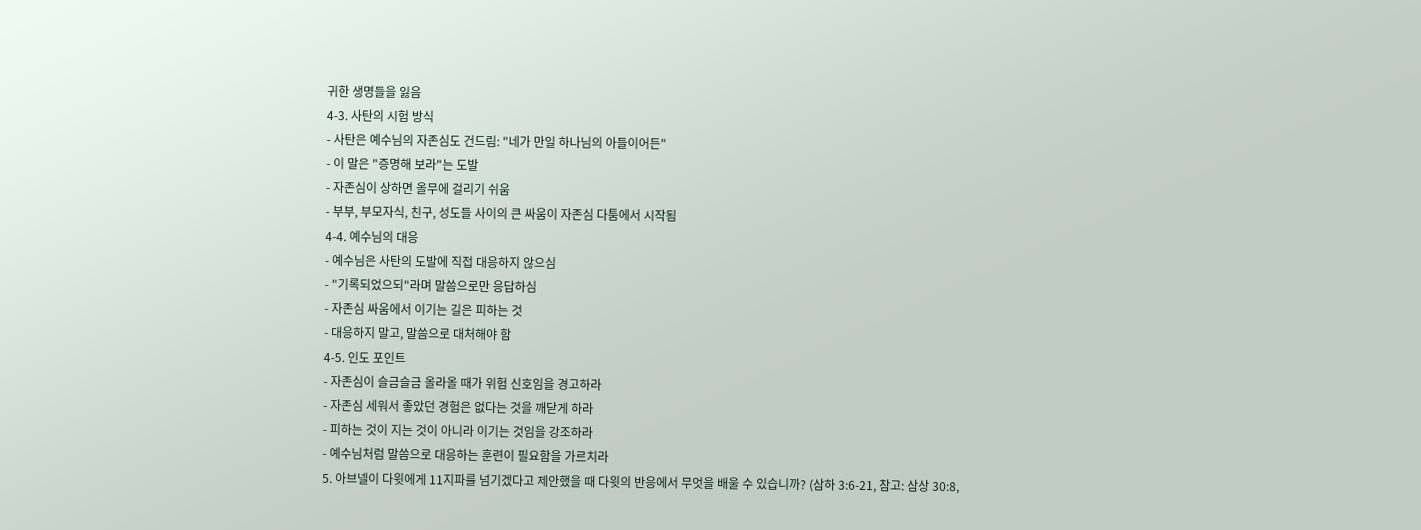귀한 생명들을 잃음
4-3. 사탄의 시험 방식
- 사탄은 예수님의 자존심도 건드림: "네가 만일 하나님의 아들이어든"
- 이 말은 "증명해 보라"는 도발
- 자존심이 상하면 올무에 걸리기 쉬움
- 부부, 부모자식, 친구, 성도들 사이의 큰 싸움이 자존심 다툼에서 시작됨
4-4. 예수님의 대응
- 예수님은 사탄의 도발에 직접 대응하지 않으심
- "기록되었으되"라며 말씀으로만 응답하심
- 자존심 싸움에서 이기는 길은 피하는 것
- 대응하지 말고, 말씀으로 대처해야 함
4-5. 인도 포인트
- 자존심이 슬금슬금 올라올 때가 위험 신호임을 경고하라
- 자존심 세워서 좋았던 경험은 없다는 것을 깨닫게 하라
- 피하는 것이 지는 것이 아니라 이기는 것임을 강조하라
- 예수님처럼 말씀으로 대응하는 훈련이 필요함을 가르치라
5. 아브넬이 다윗에게 11지파를 넘기겠다고 제안했을 때 다윗의 반응에서 무엇을 배울 수 있습니까? (삼하 3:6-21, 참고: 삼상 30:8,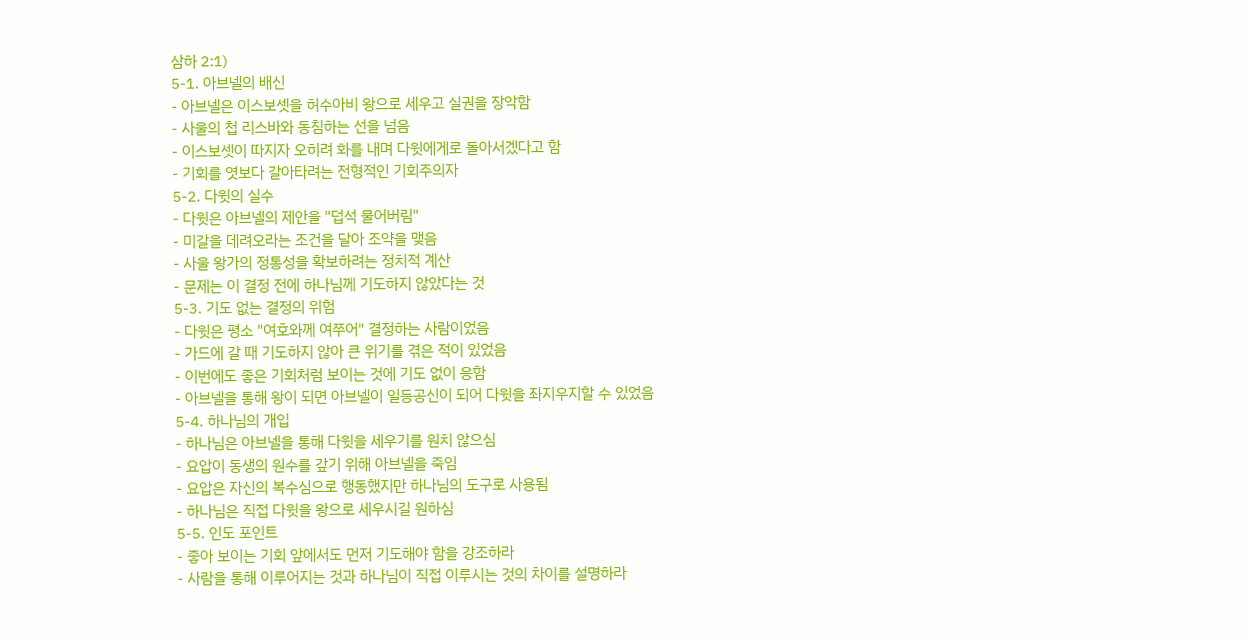삼하 2:1)
5-1. 아브넬의 배신
- 아브넬은 이스보셋을 허수아비 왕으로 세우고 실권을 장악함
- 사울의 첩 리스바와 동침하는 선을 넘음
- 이스보셋이 따지자 오히려 화를 내며 다윗에게로 돌아서겠다고 함
- 기회를 엿보다 갈아타려는 전형적인 기회주의자
5-2. 다윗의 실수
- 다윗은 아브넬의 제안을 "덥석 물어버림"
- 미갈을 데려오라는 조건을 달아 조약을 맺음
- 사울 왕가의 정통성을 확보하려는 정치적 계산
- 문제는 이 결정 전에 하나님께 기도하지 않았다는 것
5-3. 기도 없는 결정의 위험
- 다윗은 평소 "여호와께 여쭈어" 결정하는 사람이었음
- 가드에 갈 때 기도하지 않아 큰 위기를 겪은 적이 있었음
- 이번에도 좋은 기회처럼 보이는 것에 기도 없이 응함
- 아브넬을 통해 왕이 되면 아브넬이 일등공신이 되어 다윗을 좌지우지할 수 있었음
5-4. 하나님의 개입
- 하나님은 아브넬을 통해 다윗을 세우기를 원치 않으심
- 요압이 동생의 원수를 갚기 위해 아브넬을 죽임
- 요압은 자신의 복수심으로 행동했지만 하나님의 도구로 사용됨
- 하나님은 직접 다윗을 왕으로 세우시길 원하심
5-5. 인도 포인트
- 좋아 보이는 기회 앞에서도 먼저 기도해야 함을 강조하라
- 사람을 통해 이루어지는 것과 하나님이 직접 이루시는 것의 차이를 설명하라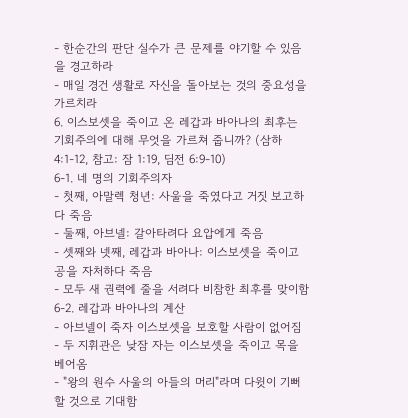- 한순간의 판단 실수가 큰 문제를 야기할 수 있음을 경고하라
- 매일 경건 생활로 자신을 돌아보는 것의 중요성을 가르치라
6. 이스보셋을 죽이고 온 레갑과 바아나의 최후는 기회주의에 대해 무엇을 가르쳐 줍니까? (삼하 4:1-12, 참고: 잠 1:19, 딤전 6:9-10)
6-1. 네 명의 기회주의자
- 첫째, 아말렉 청년: 사울을 죽였다고 거짓 보고하다 죽음
- 둘째, 아브넬: 갈아타려다 요압에게 죽음
- 셋째와 넷째, 레갑과 바아나: 이스보셋을 죽이고 공을 자처하다 죽음
- 모두 새 권력에 줄을 서려다 비참한 최후를 맞이함
6-2. 레갑과 바아나의 계산
- 아브넬이 죽자 이스보셋을 보호할 사람이 없어짐
- 두 지휘관은 낮잠 자는 이스보셋을 죽이고 목을 베어옴
- "왕의 원수 사울의 아들의 머리"라며 다윗이 기뻐할 것으로 기대함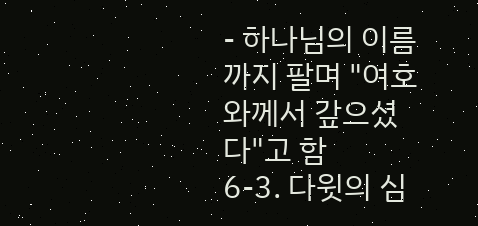- 하나님의 이름까지 팔며 "여호와께서 갚으셨다"고 함
6-3. 다윗의 심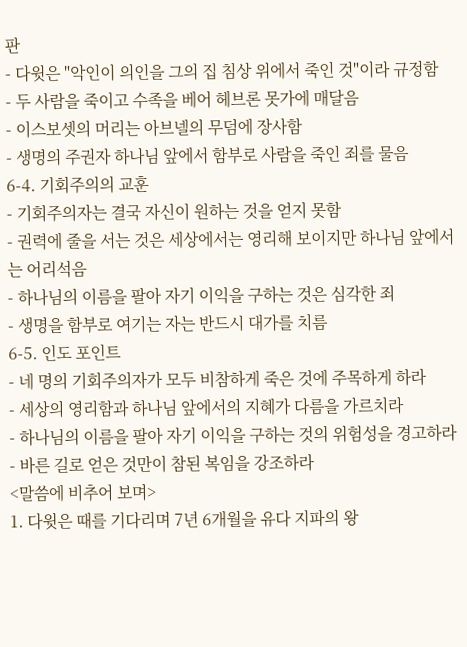판
- 다윗은 "악인이 의인을 그의 집 침상 위에서 죽인 것"이라 규정함
- 두 사람을 죽이고 수족을 베어 헤브론 못가에 매달음
- 이스보셋의 머리는 아브넬의 무덤에 장사함
- 생명의 주권자 하나님 앞에서 함부로 사람을 죽인 죄를 물음
6-4. 기회주의의 교훈
- 기회주의자는 결국 자신이 원하는 것을 얻지 못함
- 권력에 줄을 서는 것은 세상에서는 영리해 보이지만 하나님 앞에서는 어리석음
- 하나님의 이름을 팔아 자기 이익을 구하는 것은 심각한 죄
- 생명을 함부로 여기는 자는 반드시 대가를 치름
6-5. 인도 포인트
- 네 명의 기회주의자가 모두 비참하게 죽은 것에 주목하게 하라
- 세상의 영리함과 하나님 앞에서의 지혜가 다름을 가르치라
- 하나님의 이름을 팔아 자기 이익을 구하는 것의 위험성을 경고하라
- 바른 길로 얻은 것만이 참된 복임을 강조하라
<말씀에 비추어 보며>
1. 다윗은 때를 기다리며 7년 6개월을 유다 지파의 왕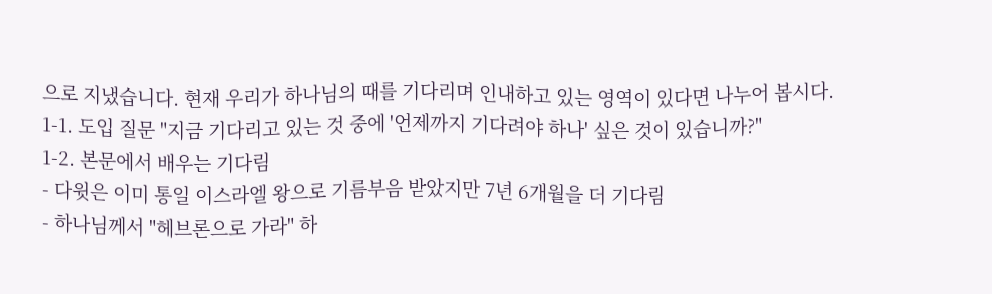으로 지냈습니다. 현재 우리가 하나님의 때를 기다리며 인내하고 있는 영역이 있다면 나누어 봅시다.
1-1. 도입 질문 "지금 기다리고 있는 것 중에 '언제까지 기다려야 하나' 싶은 것이 있습니까?"
1-2. 본문에서 배우는 기다림
- 다윗은 이미 통일 이스라엘 왕으로 기름부음 받았지만 7년 6개월을 더 기다림
- 하나님께서 "헤브론으로 가라" 하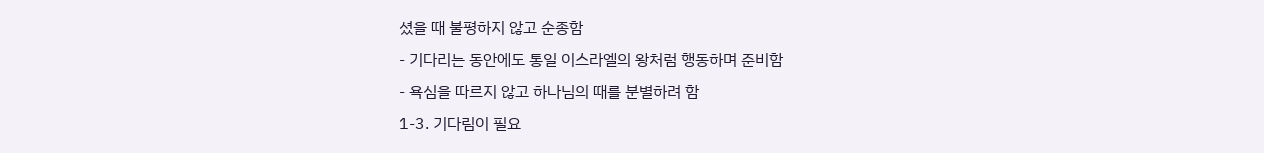셨을 때 불평하지 않고 순종함
- 기다리는 동안에도 통일 이스라엘의 왕처럼 행동하며 준비함
- 욕심을 따르지 않고 하나님의 때를 분별하려 함
1-3. 기다림이 필요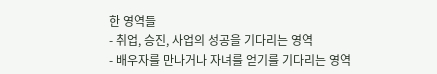한 영역들
- 취업, 승진, 사업의 성공을 기다리는 영역
- 배우자를 만나거나 자녀를 얻기를 기다리는 영역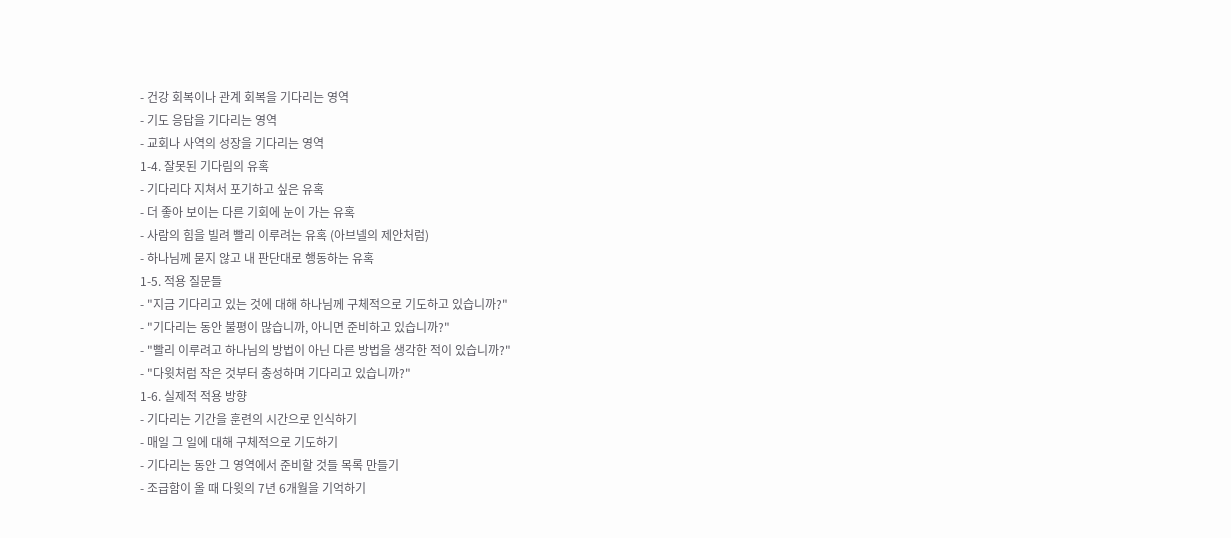- 건강 회복이나 관계 회복을 기다리는 영역
- 기도 응답을 기다리는 영역
- 교회나 사역의 성장을 기다리는 영역
1-4. 잘못된 기다림의 유혹
- 기다리다 지쳐서 포기하고 싶은 유혹
- 더 좋아 보이는 다른 기회에 눈이 가는 유혹
- 사람의 힘을 빌려 빨리 이루려는 유혹 (아브넬의 제안처럼)
- 하나님께 묻지 않고 내 판단대로 행동하는 유혹
1-5. 적용 질문들
- "지금 기다리고 있는 것에 대해 하나님께 구체적으로 기도하고 있습니까?"
- "기다리는 동안 불평이 많습니까, 아니면 준비하고 있습니까?"
- "빨리 이루려고 하나님의 방법이 아닌 다른 방법을 생각한 적이 있습니까?"
- "다윗처럼 작은 것부터 충성하며 기다리고 있습니까?"
1-6. 실제적 적용 방향
- 기다리는 기간을 훈련의 시간으로 인식하기
- 매일 그 일에 대해 구체적으로 기도하기
- 기다리는 동안 그 영역에서 준비할 것들 목록 만들기
- 조급함이 올 때 다윗의 7년 6개월을 기억하기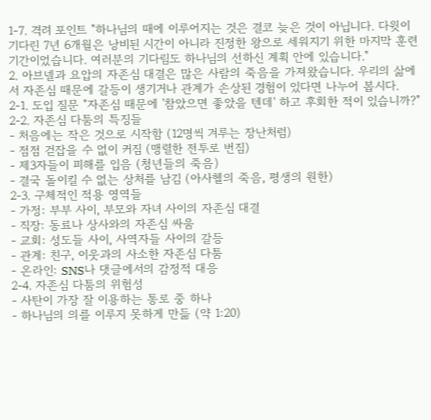1-7. 격려 포인트 "하나님의 때에 이루어지는 것은 결코 늦은 것이 아닙니다. 다윗이 기다린 7년 6개월은 낭비된 시간이 아니라 진정한 왕으로 세워지기 위한 마지막 훈련 기간이었습니다. 여러분의 기다림도 하나님의 선하신 계획 안에 있습니다."
2. 아브넬과 요압의 자존심 대결은 많은 사람의 죽음을 가져왔습니다. 우리의 삶에서 자존심 때문에 갈등이 생기거나 관계가 손상된 경험이 있다면 나누어 봅시다.
2-1. 도입 질문 "자존심 때문에 '참았으면 좋았을 텐데' 하고 후회한 적이 있습니까?"
2-2. 자존심 다툼의 특징들
- 처음에는 작은 것으로 시작함 (12명씩 겨루는 장난처럼)
- 점점 걷잡을 수 없이 커짐 (맹렬한 전투로 번짐)
- 제3자들이 피해를 입음 (청년들의 죽음)
- 결국 돌이킬 수 없는 상처를 남김 (아사헬의 죽음, 평생의 원한)
2-3. 구체적인 적용 영역들
- 가정: 부부 사이, 부모와 자녀 사이의 자존심 대결
- 직장: 동료나 상사와의 자존심 싸움
- 교회: 성도들 사이, 사역자들 사이의 갈등
- 관계: 친구, 이웃과의 사소한 자존심 다툼
- 온라인: SNS나 댓글에서의 감정적 대응
2-4. 자존심 다툼의 위험성
- 사탄이 가장 잘 이용하는 통로 중 하나
- 하나님의 의를 이루지 못하게 만듦 (약 1:20)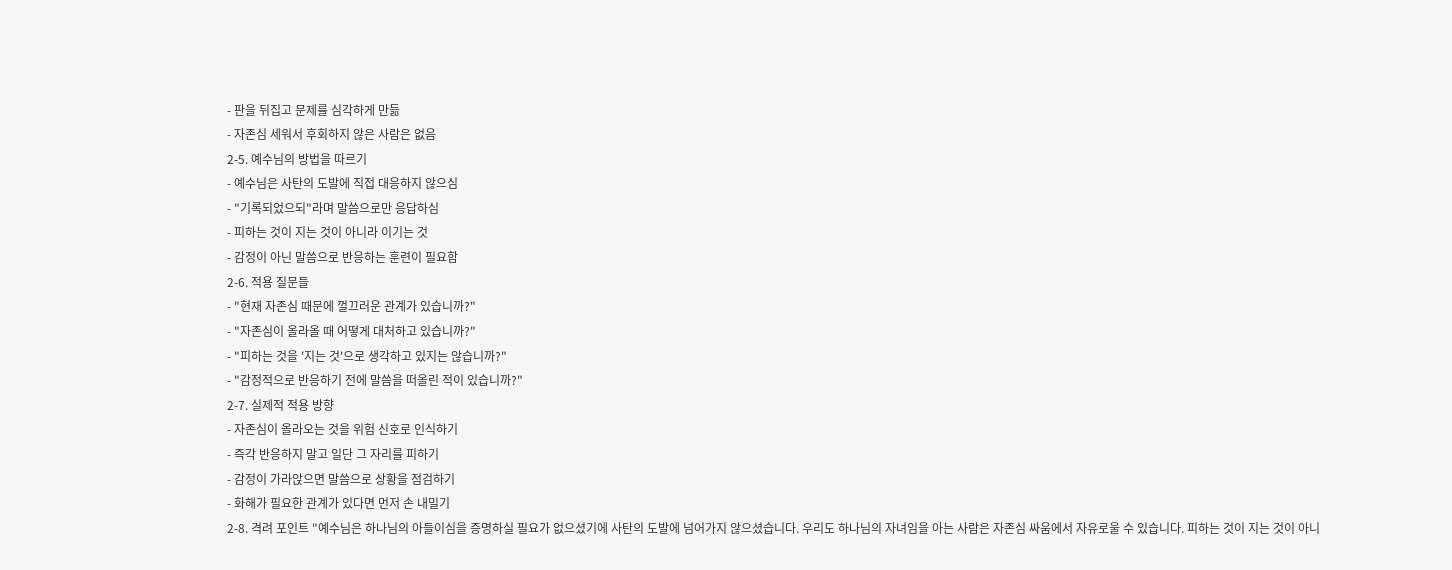- 판을 뒤집고 문제를 심각하게 만듦
- 자존심 세워서 후회하지 않은 사람은 없음
2-5. 예수님의 방법을 따르기
- 예수님은 사탄의 도발에 직접 대응하지 않으심
- "기록되었으되"라며 말씀으로만 응답하심
- 피하는 것이 지는 것이 아니라 이기는 것
- 감정이 아닌 말씀으로 반응하는 훈련이 필요함
2-6. 적용 질문들
- "현재 자존심 때문에 껄끄러운 관계가 있습니까?"
- "자존심이 올라올 때 어떻게 대처하고 있습니까?"
- "피하는 것을 '지는 것'으로 생각하고 있지는 않습니까?"
- "감정적으로 반응하기 전에 말씀을 떠올린 적이 있습니까?"
2-7. 실제적 적용 방향
- 자존심이 올라오는 것을 위험 신호로 인식하기
- 즉각 반응하지 말고 일단 그 자리를 피하기
- 감정이 가라앉으면 말씀으로 상황을 점검하기
- 화해가 필요한 관계가 있다면 먼저 손 내밀기
2-8. 격려 포인트 "예수님은 하나님의 아들이심을 증명하실 필요가 없으셨기에 사탄의 도발에 넘어가지 않으셨습니다. 우리도 하나님의 자녀임을 아는 사람은 자존심 싸움에서 자유로울 수 있습니다. 피하는 것이 지는 것이 아니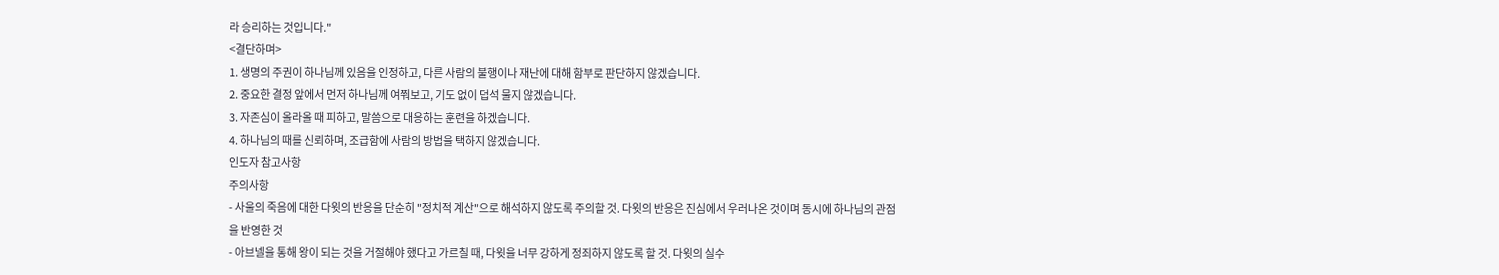라 승리하는 것입니다."
<결단하며>
1. 생명의 주권이 하나님께 있음을 인정하고, 다른 사람의 불행이나 재난에 대해 함부로 판단하지 않겠습니다.
2. 중요한 결정 앞에서 먼저 하나님께 여쭤보고, 기도 없이 덥석 물지 않겠습니다.
3. 자존심이 올라올 때 피하고, 말씀으로 대응하는 훈련을 하겠습니다.
4. 하나님의 때를 신뢰하며, 조급함에 사람의 방법을 택하지 않겠습니다.
인도자 참고사항
주의사항
- 사울의 죽음에 대한 다윗의 반응을 단순히 "정치적 계산"으로 해석하지 않도록 주의할 것. 다윗의 반응은 진심에서 우러나온 것이며 동시에 하나님의 관점을 반영한 것
- 아브넬을 통해 왕이 되는 것을 거절해야 했다고 가르칠 때, 다윗을 너무 강하게 정죄하지 않도록 할 것. 다윗의 실수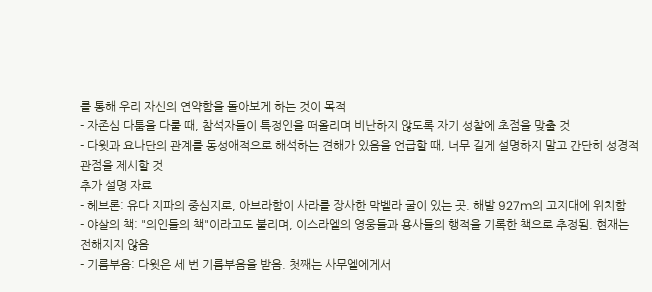를 통해 우리 자신의 연약함을 돌아보게 하는 것이 목적
- 자존심 다툼을 다룰 때, 참석자들이 특정인을 떠올리며 비난하지 않도록 자기 성찰에 초점을 맞출 것
- 다윗과 요나단의 관계를 동성애적으로 해석하는 견해가 있음을 언급할 때, 너무 길게 설명하지 말고 간단히 성경적 관점을 제시할 것
추가 설명 자료
- 헤브론: 유다 지파의 중심지로, 아브라함이 사라를 장사한 막벨라 굴이 있는 곳. 해발 927m의 고지대에 위치함
- 야살의 책: "의인들의 책"이라고도 불리며, 이스라엘의 영웅들과 용사들의 행적을 기록한 책으로 추정됨. 현재는 전해지지 않음
- 기름부음: 다윗은 세 번 기름부음을 받음. 첫째는 사무엘에게서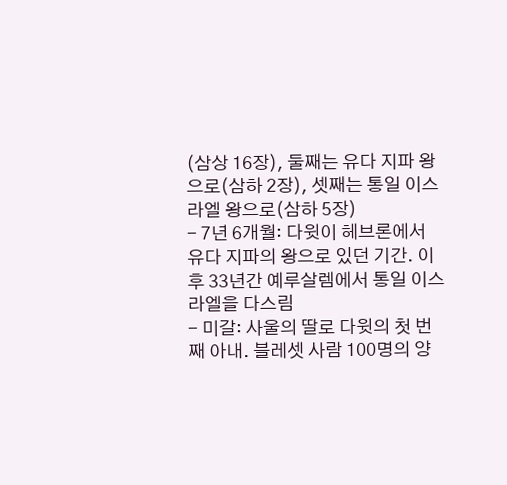(삼상 16장), 둘째는 유다 지파 왕으로(삼하 2장), 셋째는 통일 이스라엘 왕으로(삼하 5장)
- 7년 6개월: 다윗이 헤브론에서 유다 지파의 왕으로 있던 기간. 이후 33년간 예루살렘에서 통일 이스라엘을 다스림
- 미갈: 사울의 딸로 다윗의 첫 번째 아내. 블레셋 사람 100명의 양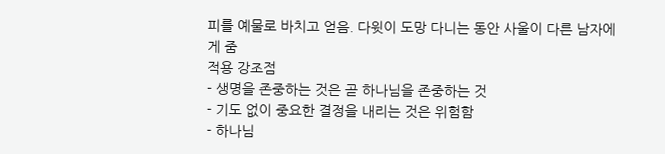피를 예물로 바치고 얻음. 다윗이 도망 다니는 동안 사울이 다른 남자에게 줌
적용 강조점
- 생명을 존중하는 것은 곧 하나님을 존중하는 것
- 기도 없이 중요한 결정을 내리는 것은 위험함
- 하나님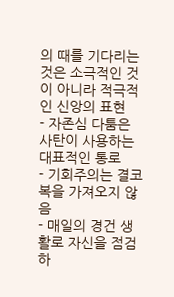의 때를 기다리는 것은 소극적인 것이 아니라 적극적인 신앙의 표현
- 자존심 다툼은 사탄이 사용하는 대표적인 통로
- 기회주의는 결코 복을 가져오지 않음
- 매일의 경건 생활로 자신을 점검하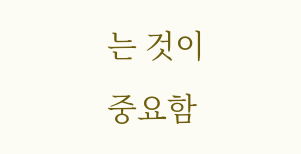는 것이 중요함